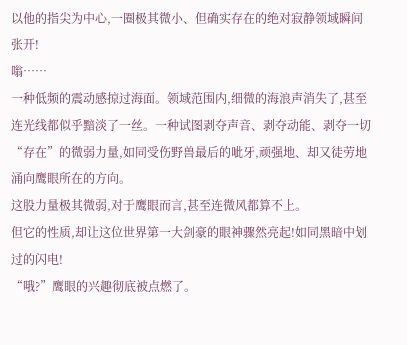以他的指尖为中心,一圈极其微小、但确实存在的绝对寂静领域瞬间张开!
嗡……
一种低频的震动感掠过海面。领域范围内,细微的海浪声消失了,甚至连光线都似乎黯淡了一丝。一种试图剥夺声音、剥夺动能、剥夺一切“存在”的微弱力量,如同受伤野兽最后的呲牙,顽强地、却又徒劳地涌向鹰眼所在的方向。
这股力量极其微弱,对于鹰眼而言,甚至连微风都算不上。
但它的性质,却让这位世界第一大剑豪的眼神骤然亮起!如同黑暗中划过的闪电!
“哦?”鹰眼的兴趣彻底被点燃了。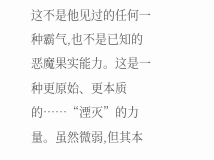这不是他见过的任何一种霸气,也不是已知的恶魔果实能力。这是一种更原始、更本质的……“湮灭”的力量。虽然微弱,但其本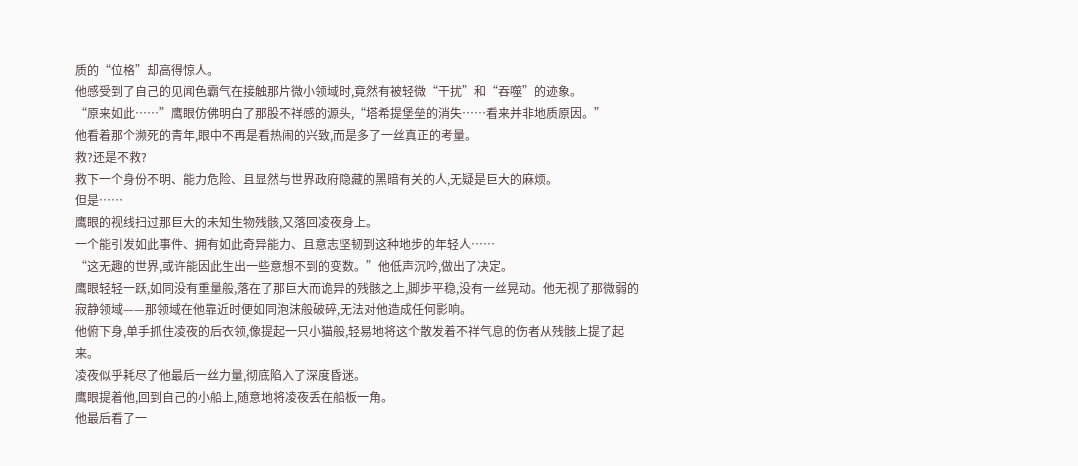质的“位格”却高得惊人。
他感受到了自己的见闻色霸气在接触那片微小领域时,竟然有被轻微“干扰”和“吞噬”的迹象。
“原来如此……”鹰眼仿佛明白了那股不祥感的源头,“塔希提堡垒的消失……看来并非地质原因。”
他看着那个濒死的青年,眼中不再是看热闹的兴致,而是多了一丝真正的考量。
救?还是不救?
救下一个身份不明、能力危险、且显然与世界政府隐藏的黑暗有关的人,无疑是巨大的麻烦。
但是……
鹰眼的视线扫过那巨大的未知生物残骸,又落回凌夜身上。
一个能引发如此事件、拥有如此奇异能力、且意志坚韧到这种地步的年轻人……
“这无趣的世界,或许能因此生出一些意想不到的变数。”他低声沉吟,做出了决定。
鹰眼轻轻一跃,如同没有重量般,落在了那巨大而诡异的残骸之上,脚步平稳,没有一丝晃动。他无视了那微弱的寂静领域——那领域在他靠近时便如同泡沫般破碎,无法对他造成任何影响。
他俯下身,单手抓住凌夜的后衣领,像提起一只小猫般,轻易地将这个散发着不祥气息的伤者从残骸上提了起来。
凌夜似乎耗尽了他最后一丝力量,彻底陷入了深度昏迷。
鹰眼提着他,回到自己的小船上,随意地将凌夜丢在船板一角。
他最后看了一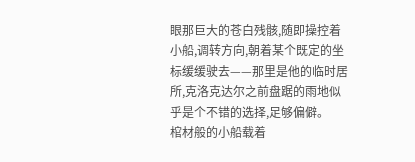眼那巨大的苍白残骸,随即操控着小船,调转方向,朝着某个既定的坐标缓缓驶去——那里是他的临时居所,克洛克达尔之前盘踞的雨地似乎是个不错的选择,足够偏僻。
棺材般的小船载着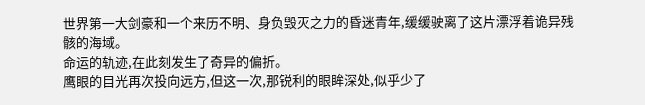世界第一大剑豪和一个来历不明、身负毁灭之力的昏迷青年,缓缓驶离了这片漂浮着诡异残骸的海域。
命运的轨迹,在此刻发生了奇异的偏折。
鹰眼的目光再次投向远方,但这一次,那锐利的眼眸深处,似乎少了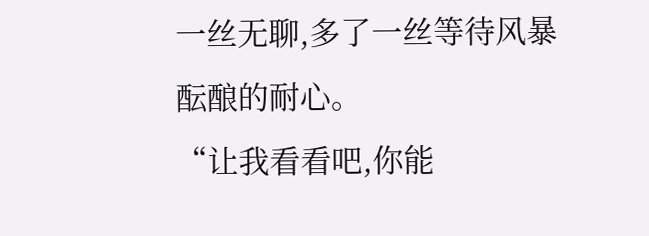一丝无聊,多了一丝等待风暴酝酿的耐心。
“让我看看吧,你能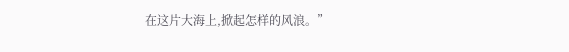在这片大海上,掀起怎样的风浪。”